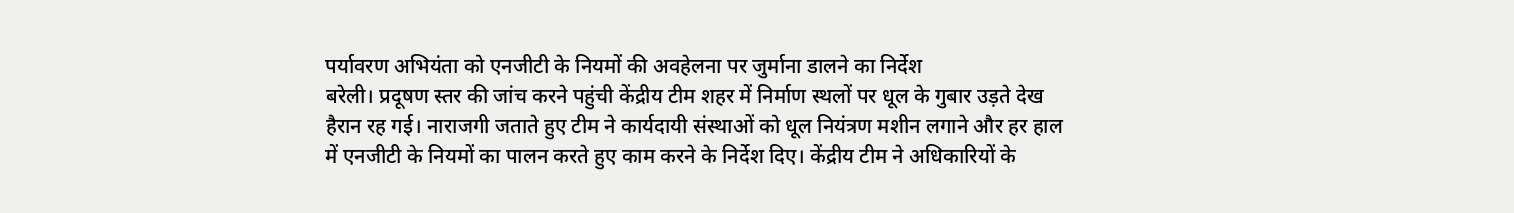पर्यावरण अभियंता को एनजीटी के नियमों की अवहेलना पर जुर्माना डालने का निर्देश
बरेली। प्रदूषण स्तर की जांच करने पहुंची केंद्रीय टीम शहर में निर्माण स्थलों पर धूल के गुबार उड़ते देख हैरान रह गई। नाराजगी जताते हुए टीम ने कार्यदायी संस्थाओं को धूल नियंत्रण मशीन लगाने और हर हाल में एनजीटी के नियमों का पालन करते हुए काम करने के निर्देश दिए। केंद्रीय टीम ने अधिकारियों के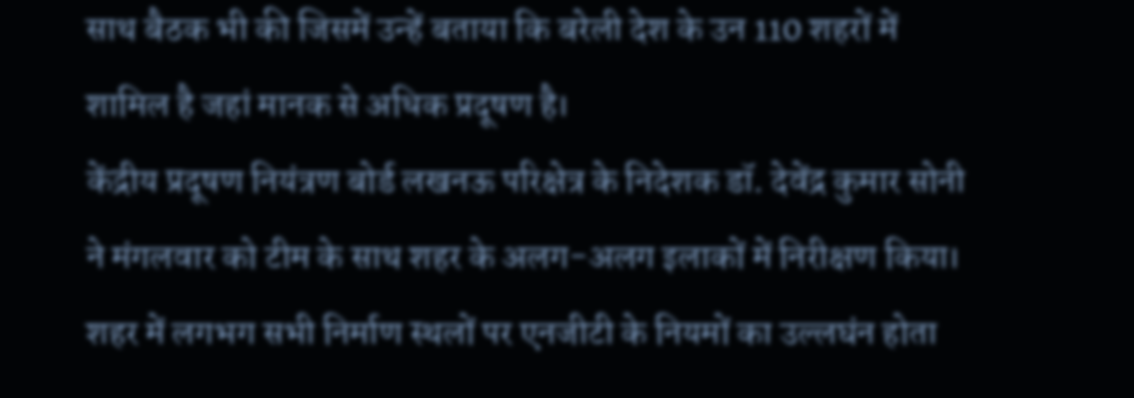साथ बैठक भी की जिसमें उन्हें बताया कि बरेली देश के उन 110 शहरों में शामिल है जहां मानक से अधिक प्रदूषण है।
केंद्रीय प्रदूषण नियंत्रण बोर्ड लखनऊ परिक्षेत्र के निदेशक डॉ. देवेंद्र कुमार सोनी ने मंगलवार को टीम के साथ शहर के अलग-अलग इलाकों में निरीक्षण किया। शहर में लगभग सभी निर्माण स्थलों पर एनजीटी के नियमों का उल्लघंन होता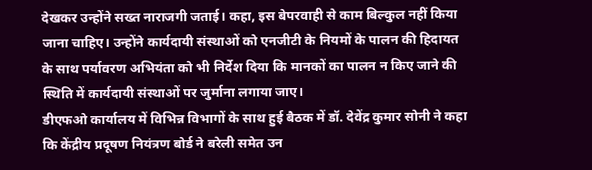देखकर उन्होंने सख्त नाराजगी जताई। कहा, इस बेपरवाही से काम बिल्कुल नहीं किया जाना चाहिए। उन्होंने कार्यदायी संस्थाओं को एनजीटी के नियमों के पालन की हिदायत के साथ पर्यावरण अभियंता को भी निर्देश दिया कि मानकों का पालन न किए जाने की स्थिति में कार्यदायी संस्थाओं पर जुर्माना लगाया जाए।
डीएफओ कार्यालय में विभिन्न विभागों के साथ हुई बैठक में डॉ. देवेंद्र कुमार सोनी ने कहा कि केंद्रीय प्रदूषण नियंत्रण बोर्ड ने बरेली समेत उन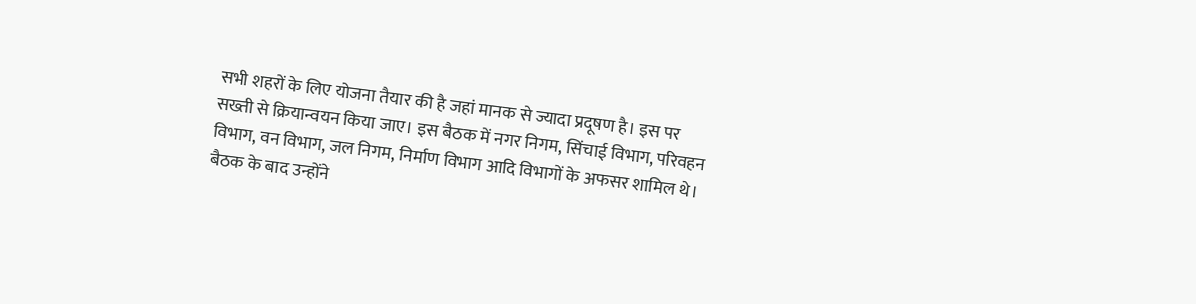सभी शहरों के लिए योजना तैयार की है जहां मानक से ज्यादा प्रदूषण है। इस पर सख्ती से क्रियान्वयन किया जाए। इस बैठक में नगर निगम, सिंचाई विभाग, परिवहन विभाग, वन विभाग, जल निगम, निर्माण विभाग आदि विभागों के अफसर शामिल थे। बैठक के बाद उन्होंने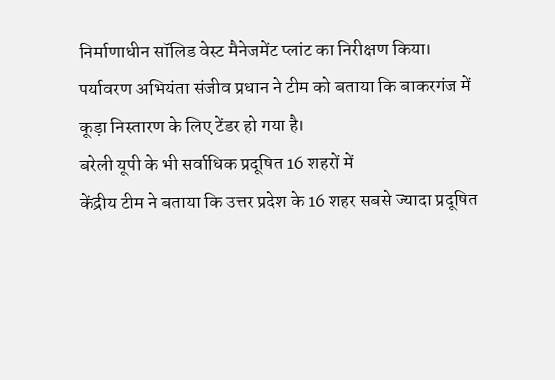निर्माणाधीन सॉलिड वेस्ट मैनेजमेंट प्लांट का निरीक्षण किया। पर्यावरण अभियंता संजीव प्रधान ने टीम को बताया कि बाकरगंज में कूड़ा निस्तारण के लिए टेंडर हो गया है।
बरेली यूपी के भी सर्वाधिक प्रदूषित 16 शहरों में
केंद्रीय टीम ने बताया कि उत्तर प्रदेश के 16 शहर सबसे ज्यादा प्रदूषित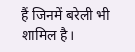हैं जिनमें बरेली भी शामिल है।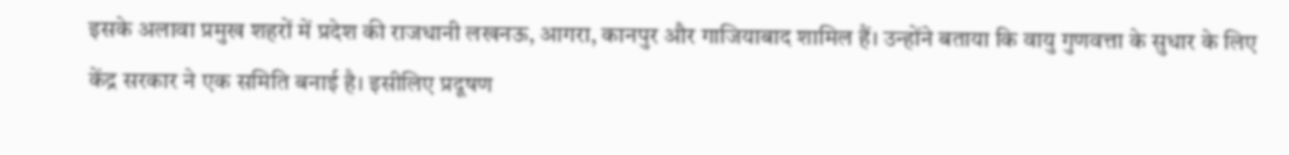इसके अलावा प्रमुख शहरों में प्रदेश की राजधानी लखनऊ, आगरा, कानपुर और गाजियाबाद शामिल हैं। उन्होंने बताया कि वायु गुणवत्ता के सुधार के लिए केंद्र सरकार ने एक समिति बनाई है। इसीलिए प्रदूषण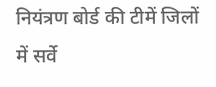नियंत्रण बोर्ड की टीमें जिलों में सर्वे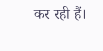कर रही हैं।